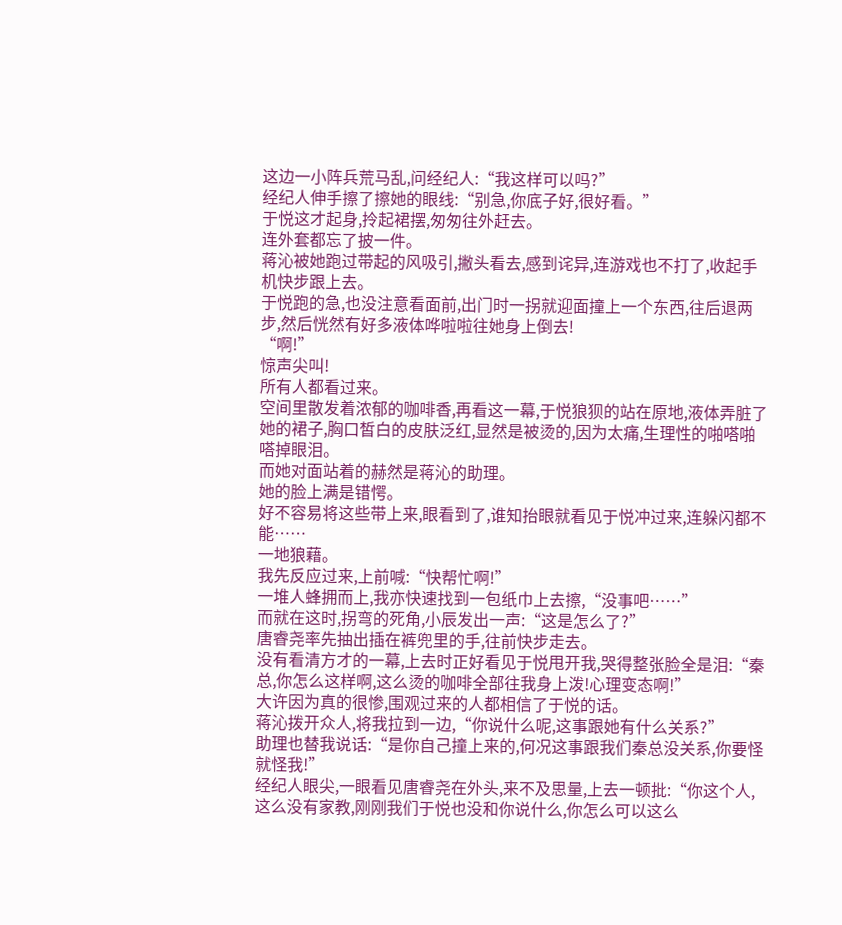这边一小阵兵荒马乱,问经纪人:“我这样可以吗?”
经纪人伸手擦了擦她的眼线:“别急,你底子好,很好看。”
于悦这才起身,拎起裙摆,匆匆往外赶去。
连外套都忘了披一件。
蒋沁被她跑过带起的风吸引,撇头看去,感到诧异,连游戏也不打了,收起手机快步跟上去。
于悦跑的急,也没注意看面前,出门时一拐就迎面撞上一个东西,往后退两步,然后恍然有好多液体哗啦啦往她身上倒去!
“啊!”
惊声尖叫!
所有人都看过来。
空间里散发着浓郁的咖啡香,再看这一幕,于悦狼狈的站在原地,液体弄脏了她的裙子,胸口皙白的皮肤泛红,显然是被烫的,因为太痛,生理性的啪嗒啪嗒掉眼泪。
而她对面站着的赫然是蒋沁的助理。
她的脸上满是错愕。
好不容易将这些带上来,眼看到了,谁知抬眼就看见于悦冲过来,连躲闪都不能……
一地狼藉。
我先反应过来,上前喊:“快帮忙啊!”
一堆人蜂拥而上,我亦快速找到一包纸巾上去擦,“没事吧……”
而就在这时,拐弯的死角,小辰发出一声:“这是怎么了?”
唐睿尧率先抽出插在裤兜里的手,往前快步走去。
没有看清方才的一幕,上去时正好看见于悦甩开我,哭得整张脸全是泪:“秦总,你怎么这样啊,这么烫的咖啡全部往我身上泼!心理变态啊!”
大许因为真的很惨,围观过来的人都相信了于悦的话。
蒋沁拨开众人,将我拉到一边,“你说什么呢,这事跟她有什么关系?”
助理也替我说话:“是你自己撞上来的,何况这事跟我们秦总没关系,你要怪就怪我!”
经纪人眼尖,一眼看见唐睿尧在外头,来不及思量,上去一顿批:“你这个人,这么没有家教,刚刚我们于悦也没和你说什么,你怎么可以这么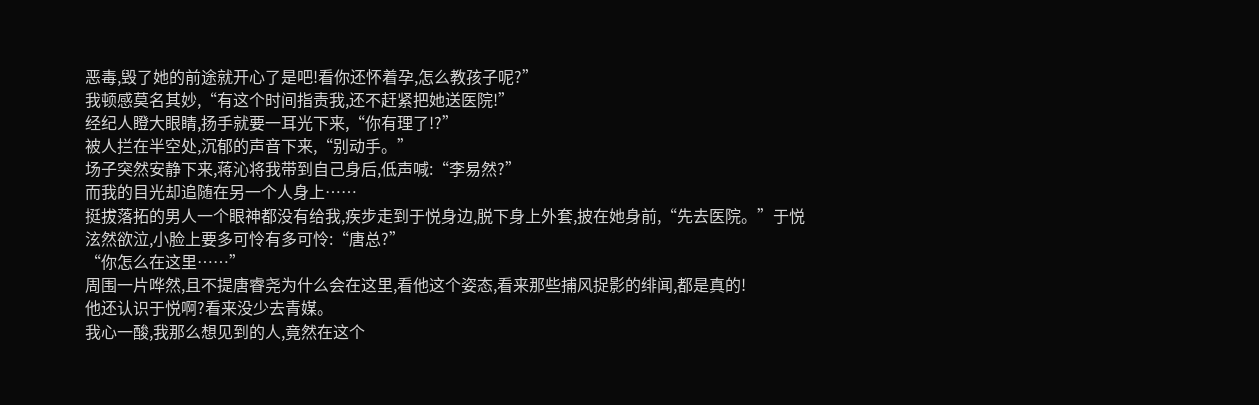恶毒,毁了她的前途就开心了是吧!看你还怀着孕,怎么教孩子呢?”
我顿感莫名其妙,“有这个时间指责我,还不赶紧把她送医院!”
经纪人瞪大眼睛,扬手就要一耳光下来,“你有理了!?”
被人拦在半空处,沉郁的声音下来,“别动手。”
场子突然安静下来,蒋沁将我带到自己身后,低声喊:“李易然?”
而我的目光却追随在另一个人身上……
挺拔落拓的男人一个眼神都没有给我,疾步走到于悦身边,脱下身上外套,披在她身前,“先去医院。”于悦泫然欲泣,小脸上要多可怜有多可怜:“唐总?”
“你怎么在这里……”
周围一片哗然,且不提唐睿尧为什么会在这里,看他这个姿态,看来那些捕风捉影的绯闻,都是真的!
他还认识于悦啊?看来没少去青媒。
我心一酸,我那么想见到的人,竟然在这个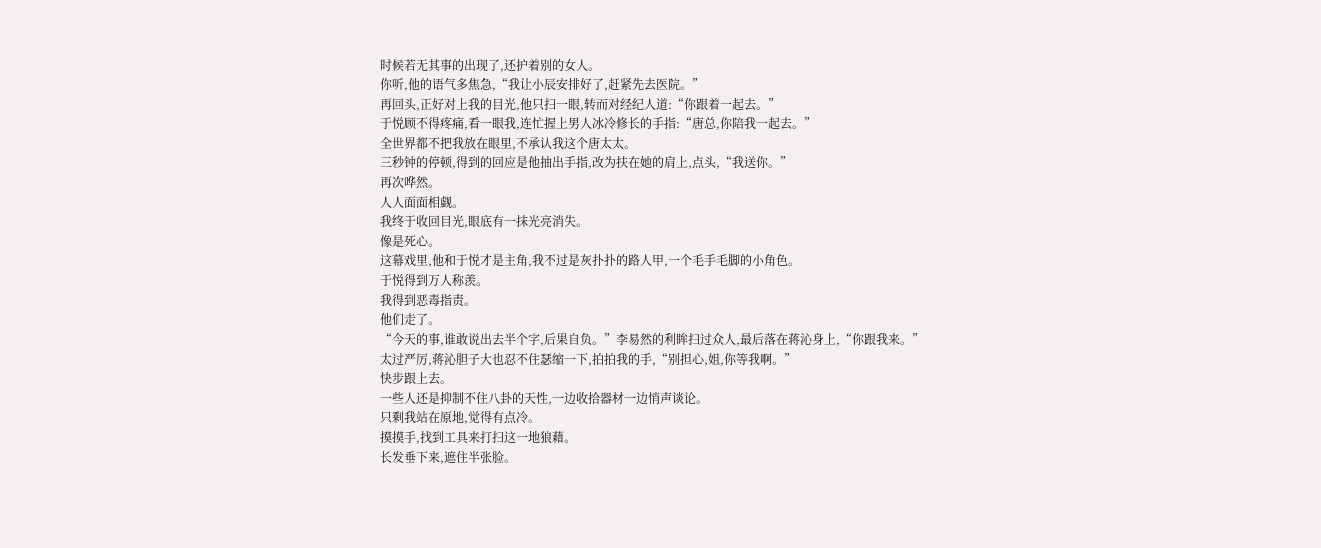时候若无其事的出现了,还护着别的女人。
你听,他的语气多焦急,“我让小辰安排好了,赶紧先去医院。”
再回头,正好对上我的目光,他只扫一眼,转而对经纪人道:“你跟着一起去。”
于悦顾不得疼痛,看一眼我,连忙握上男人冰冷修长的手指:“唐总,你陪我一起去。”
全世界都不把我放在眼里,不承认我这个唐太太。
三秒钟的停顿,得到的回应是他抽出手指,改为扶在她的肩上,点头,“我送你。”
再次哗然。
人人面面相觑。
我终于收回目光,眼底有一抹光亮消失。
像是死心。
这幕戏里,他和于悦才是主角,我不过是灰扑扑的路人甲,一个毛手毛脚的小角色。
于悦得到万人称羡。
我得到恶毒指责。
他们走了。
“今天的事,谁敢说出去半个字,后果自负。”李易然的利眸扫过众人,最后落在蒋沁身上,“你跟我来。”
太过严厉,蒋沁胆子大也忍不住瑟缩一下,拍拍我的手,“别担心,姐,你等我啊。”
快步跟上去。
一些人还是抑制不住八卦的天性,一边收拾器材一边悄声谈论。
只剩我站在原地,觉得有点冷。
摸摸手,找到工具来打扫这一地狼藉。
长发垂下来,遮住半张脸。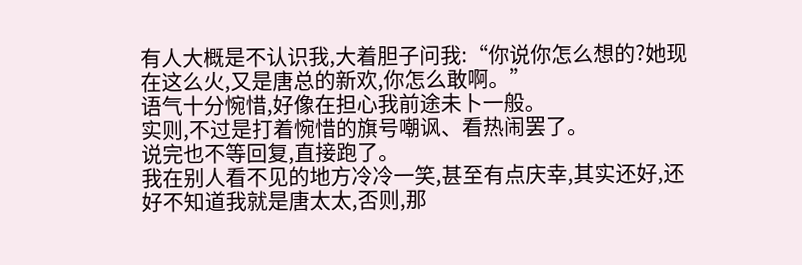有人大概是不认识我,大着胆子问我:“你说你怎么想的?她现在这么火,又是唐总的新欢,你怎么敢啊。”
语气十分惋惜,好像在担心我前途未卜一般。
实则,不过是打着惋惜的旗号嘲讽、看热闹罢了。
说完也不等回复,直接跑了。
我在别人看不见的地方冷冷一笑,甚至有点庆幸,其实还好,还好不知道我就是唐太太,否则,那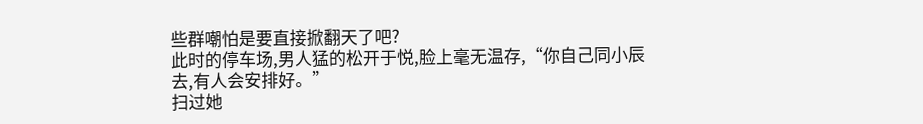些群嘲怕是要直接掀翻天了吧?
此时的停车场,男人猛的松开于悦,脸上毫无温存,“你自己同小辰去,有人会安排好。”
扫过她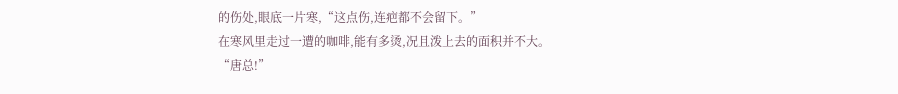的伤处,眼底一片寒,“这点伤,连疤都不会留下。”
在寒风里走过一遭的咖啡,能有多烫,况且泼上去的面积并不大。
“唐总!”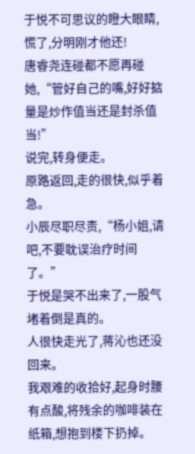于悦不可思议的瞪大眼睛,慌了,分明刚才他还!
唐睿尧连碰都不愿再碰她,“管好自己的嘴,好好掂量是炒作值当还是封杀值当!”
说完,转身便走。
原路返回,走的很快,似乎着急。
小辰尽职尽责,“杨小姐,请吧,不要耽误治疗时间了。”
于悦是哭不出来了,一股气堵着倒是真的。
人很快走光了,蒋沁也还没回来。
我艰难的收拾好,起身时腰有点酸,将残余的咖啡装在纸箱,想抱到楼下扔掉。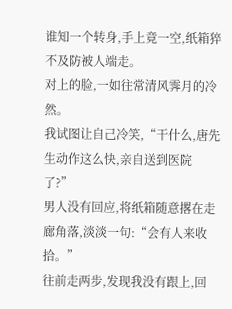谁知一个转身,手上竟一空,纸箱猝不及防被人端走。
对上的脸,一如往常清风霁月的冷然。
我试图让自己冷笑,“干什么,唐先生动作这么快,亲自送到医院了?”
男人没有回应,将纸箱随意撂在走廊角落,淡淡一句:“会有人来收拾。”
往前走两步,发现我没有跟上,回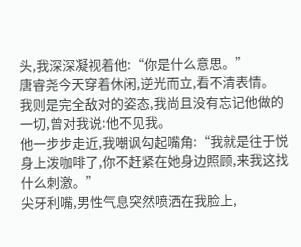头,我深深凝视着他:“你是什么意思。”
唐睿尧今天穿着休闲,逆光而立,看不清表情。
我则是完全敌对的姿态,我尚且没有忘记他做的一切,曾对我说:他不见我。
他一步步走近,我嘲讽勾起嘴角:“我就是往于悦身上泼咖啡了,你不赶紧在她身边照顾,来我这找什么刺激。”
尖牙利嘴,男性气息突然喷洒在我脸上,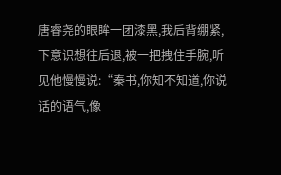唐睿尧的眼眸一团漆黑,我后背绷紧,下意识想往后退,被一把拽住手腕,听见他慢慢说:“秦书,你知不知道,你说话的语气,像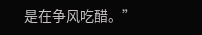是在争风吃醋。”